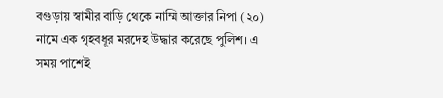বগুড়ায় স্বামীর বাড়ি থেকে নাম্মি আক্তার নিপা (২০) নামে এক গৃহবধূর মরদেহ উদ্ধার করেছে পুলিশ। এ সময় পাশেই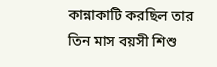কান্নাকাটি করছিল তার তিন মাস বয়সী শিশু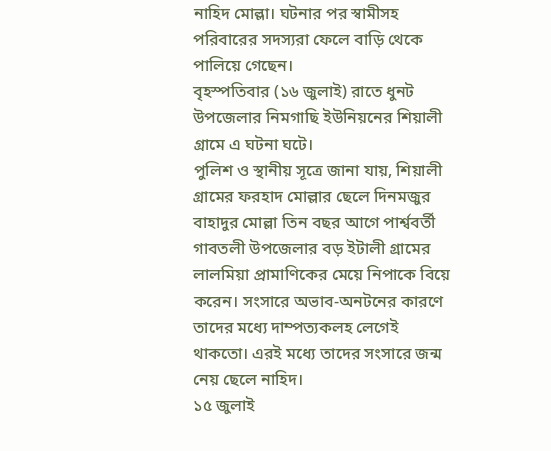নাহিদ মোল্লা। ঘটনার পর স্বামীসহ পরিবারের সদস্যরা ফেলে বাড়ি থেকে পালিয়ে গেছেন।
বৃহস্পতিবার (১৬ জুলাই) রাতে ধুনট উপজেলার নিমগাছি ইউনিয়নের শিয়ালী গ্রামে এ ঘটনা ঘটে।
পুলিশ ও স্থানীয় সূত্রে জানা যায়, শিয়ালী গ্রামের ফরহাদ মোল্লার ছেলে দিনমজুর বাহাদুর মোল্লা তিন বছর আগে পার্শ্ববর্তী গাবতলী উপজেলার বড় ইটালী গ্রামের লালমিয়া প্রামাণিকের মেয়ে নিপাকে বিয়ে করেন। সংসারে অভাব-অনটনের কারণে তাদের মধ্যে দাম্পত্যকলহ লেগেই থাকতো। এরই মধ্যে তাদের সংসারে জন্ম নেয় ছেলে নাহিদ।
১৫ জুলাই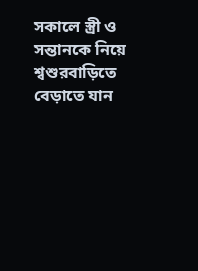সকালে স্ত্রী ও সন্তানকে নিয়ে শ্বশুরবাড়িতে বেড়াতে যান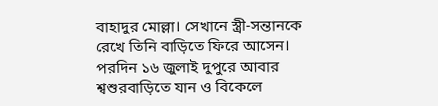বাহাদুর মোল্লা। সেখানে স্ত্রী-সন্তানকে রেখে তিনি বাড়িতে ফিরে আসেন। পরদিন ১৬ জুলাই দুপুরে আবার শ্বশুরবাড়িতে যান ও বিকেলে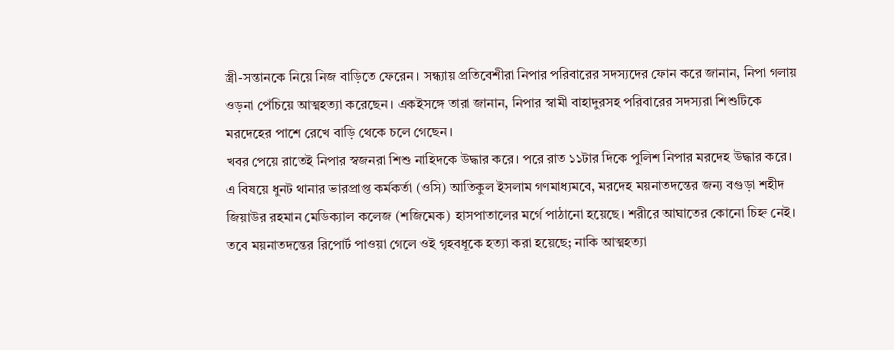স্ত্রী-সন্তানকে নিয়ে নিজ বাড়িতে ফেরেন। সন্ধ্যায় প্রতিবেশীরা নিপার পরিবারের সদস্যদের ফোন করে জানান, নিপা গলায় ওড়না পেঁচিয়ে আত্মহত্যা করেছেন। একইসঙ্গে তারা জানান, নিপার স্বামী বাহাদুরসহ পরিবারের সদস্যরা শিশুটিকে মরদেহের পাশে রেখে বাড়ি থেকে চলে গেছেন।
খবর পেয়ে রাতেই নিপার স্বজনরা শিশু নাহিদকে উদ্ধার করে। পরে রাত ১১টার দিকে পুলিশ নিপার মরদেহ উদ্ধার করে।
এ বিষয়ে ধুনট থানার ভারপ্রাপ্ত কর্মকর্তা (ওসি) আতিকুল ইসলাম গণমাধ্যমবে, মরদেহ ময়নাতদন্তের জন্য বগুড়া শহীদ জিয়াউর রহমান মেডিক্যাল কলেজ (শজিমেক) হাসপাতালের মর্গে পাঠানো হয়েছে। শরীরে আঘাতের কোনো চিহ্ন নেই। তবে ময়নাতদন্তের রিপোর্ট পাওয়া গেলে ওই গৃহবধূকে হত্যা করা হয়েছে; নাকি আত্মহত্যা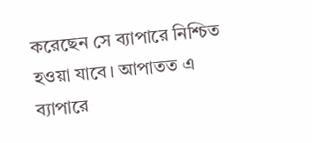করেছেন সে ব্যাপারে নিশ্চিত হওয়া যাবে। আপাতত এ ব্যাপারে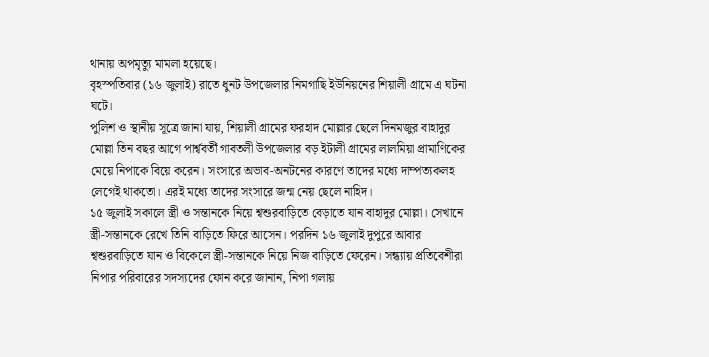থানায় অপমৃত্যু মামলা হয়েছে।
বৃহস্পতিবার (১৬ জুলাই) রাতে ধুনট উপজেলার নিমগাছি ইউনিয়নের শিয়ালী গ্রামে এ ঘটনা ঘটে।
পুলিশ ও স্থানীয় সূত্রে জানা যায়, শিয়ালী গ্রামের ফরহাদ মোল্লার ছেলে দিনমজুর বাহাদুর মোল্লা তিন বছর আগে পার্শ্ববর্তী গাবতলী উপজেলার বড় ইটালী গ্রামের লালমিয়া প্রামাণিকের মেয়ে নিপাকে বিয়ে করেন। সংসারে অভাব-অনটনের কারণে তাদের মধ্যে দাম্পত্যকলহ লেগেই থাকতো। এরই মধ্যে তাদের সংসারে জন্ম নেয় ছেলে নাহিদ।
১৫ জুলাই সকালে স্ত্রী ও সন্তানকে নিয়ে শ্বশুরবাড়িতে বেড়াতে যান বাহাদুর মোল্লা। সেখানে স্ত্রী-সন্তানকে রেখে তিনি বাড়িতে ফিরে আসেন। পরদিন ১৬ জুলাই দুপুরে আবার শ্বশুরবাড়িতে যান ও বিকেলে স্ত্রী-সন্তানকে নিয়ে নিজ বাড়িতে ফেরেন। সন্ধ্যায় প্রতিবেশীরা নিপার পরিবারের সদস্যদের ফোন করে জানান, নিপা গলায়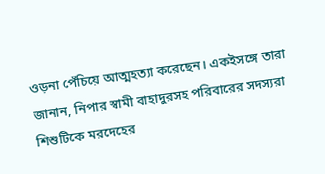ওড়না পেঁচিয়ে আত্মহত্যা করেছেন। একইসঙ্গে তারা জানান, নিপার স্বামী বাহাদুরসহ পরিবারের সদস্যরা শিশুটিকে মরদেহের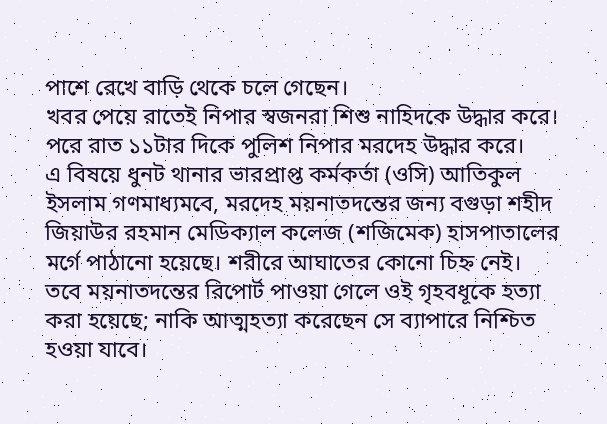পাশে রেখে বাড়ি থেকে চলে গেছেন।
খবর পেয়ে রাতেই নিপার স্বজনরা শিশু নাহিদকে উদ্ধার করে। পরে রাত ১১টার দিকে পুলিশ নিপার মরদেহ উদ্ধার করে।
এ বিষয়ে ধুনট থানার ভারপ্রাপ্ত কর্মকর্তা (ওসি) আতিকুল ইসলাম গণমাধ্যমবে, মরদেহ ময়নাতদন্তের জন্য বগুড়া শহীদ জিয়াউর রহমান মেডিক্যাল কলেজ (শজিমেক) হাসপাতালের মর্গে পাঠানো হয়েছে। শরীরে আঘাতের কোনো চিহ্ন নেই। তবে ময়নাতদন্তের রিপোর্ট পাওয়া গেলে ওই গৃহবধূকে হত্যা করা হয়েছে; নাকি আত্মহত্যা করেছেন সে ব্যাপারে নিশ্চিত হওয়া যাবে।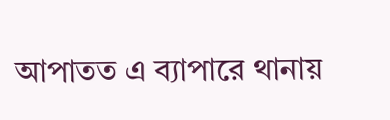আপাতত এ ব্যাপারে থানায়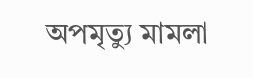অপমৃত্যু মামলা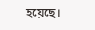হয়েছে।